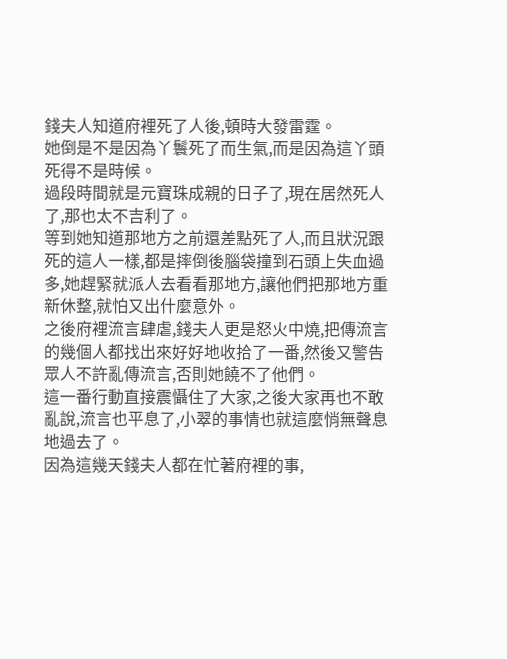錢夫人知道府裡死了人後,頓時大發雷霆。
她倒是不是因為丫鬟死了而生氣,而是因為這丫頭死得不是時候。
過段時間就是元寶珠成親的日子了,現在居然死人了,那也太不吉利了。
等到她知道那地方之前還差點死了人,而且狀況跟死的這人一樣,都是摔倒後腦袋撞到石頭上失血過多,她趕緊就派人去看看那地方,讓他們把那地方重新休整,就怕又出什麼意外。
之後府裡流言肆虐,錢夫人更是怒火中燒,把傳流言的幾個人都找出來好好地收拾了一番,然後又警告眾人不許亂傳流言,否則她饒不了他們。
這一番行動直接震懾住了大家,之後大家再也不敢亂說,流言也平息了,小翠的事情也就這麼悄無聲息地過去了。
因為這幾天錢夫人都在忙著府裡的事,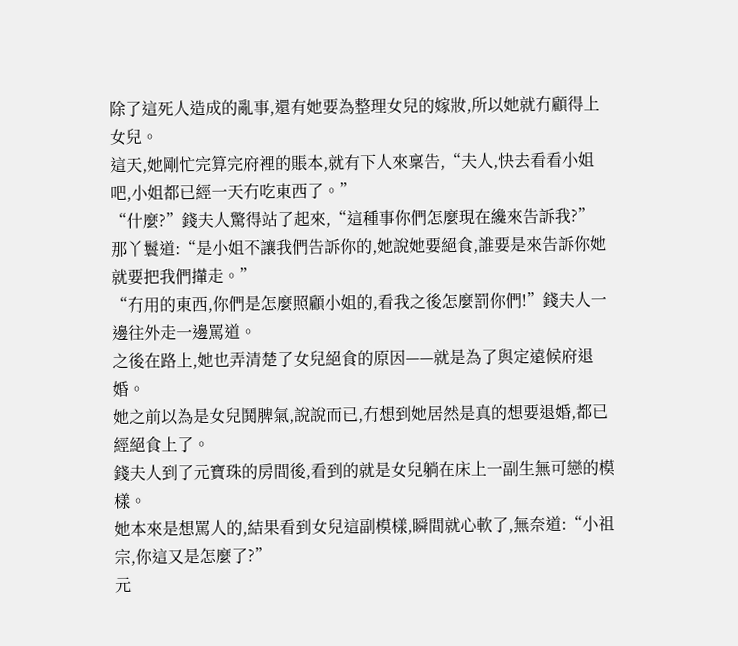除了這死人造成的亂事,還有她要為整理女兒的嫁妝,所以她就冇顧得上女兒。
這天,她剛忙完算完府裡的賬本,就有下人來稟告,“夫人,快去看看小姐吧,小姐都已經一天冇吃東西了。”
“什麼?”錢夫人驚得站了起來,“這種事你們怎麼現在纔來告訴我?”
那丫鬟道:“是小姐不讓我們告訴你的,她說她要絕食,誰要是來告訴你她就要把我們攆走。”
“冇用的東西,你們是怎麼照顧小姐的,看我之後怎麼罰你們!”錢夫人一邊往外走一邊罵道。
之後在路上,她也弄清楚了女兒絕食的原因——就是為了與定遠候府退婚。
她之前以為是女兒鬨脾氣,說說而已,冇想到她居然是真的想要退婚,都已經絕食上了。
錢夫人到了元寶珠的房間後,看到的就是女兒躺在床上一副生無可戀的模樣。
她本來是想罵人的,結果看到女兒這副模樣,瞬間就心軟了,無奈道:“小祖宗,你這又是怎麼了?”
元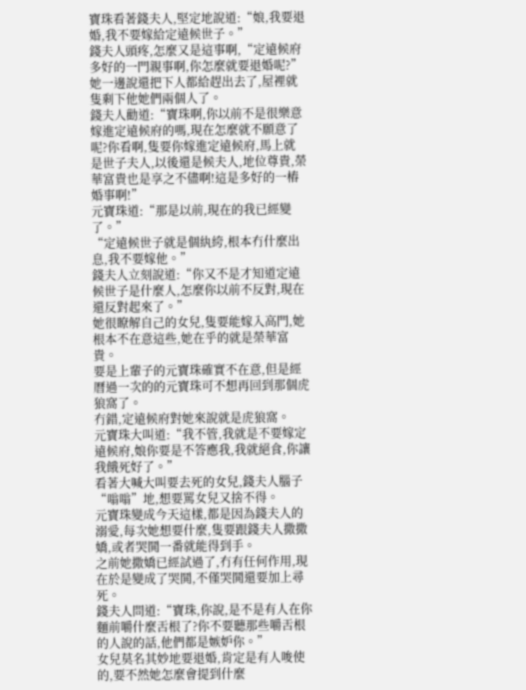寶珠看著錢夫人,堅定地說道:“娘,我要退婚,我不要嫁給定遠候世子。”
錢夫人頭疼,怎麼又是這事啊,“定遠候府多好的一門親事啊,你怎麼就要退婚呢?”
她一邊說還把下人都給趕出去了,屋裡就隻剩下他她們兩個人了。
錢夫人勸道:“寶珠啊,你以前不是很樂意嫁進定遠候府的嗎,現在怎麼就不願意了呢?你看啊,隻要你嫁進定遠候府,馬上就是世子夫人,以後還是候夫人,地位尊貴,榮華富貴也是享之不儘啊!這是多好的一樁婚事啊!”
元寶珠道:“那是以前,現在的我已經變了。”
“定遠候世子就是個紈絝,根本冇什麼出息,我不要嫁他。”
錢夫人立刻說道:“你又不是才知道定遠候世子是什麼人,怎麼你以前不反對,現在還反對起來了。”
她很瞭解自己的女兒,隻要能嫁入高門,她根本不在意這些,她在乎的就是榮華富貴。
要是上輩子的元寶珠確實不在意,但是經曆過一次的的元寶珠可不想再回到那個虎狼窩了。
冇錯,定遠候府對她來說就是虎狼窩。
元寶珠大叫道:“我不管,我就是不要嫁定遠候府,娘你要是不答應我,我就絕食,你讓我餓死好了。”
看著大喊大叫要去死的女兒,錢夫人腦子“嗡嗡”地,想要罵女兒又捨不得。
元寶珠變成今天這樣,都是因為錢夫人的溺愛,每次她想要什麼,隻要跟錢夫人撒撒嬌,或者哭鬨一番就能得到手。
之前她撒嬌已經試過了,冇有任何作用,現在於是變成了哭鬨,不僅哭鬨還要加上尋死。
錢夫人問道:“寶珠,你說,是不是有人在你麵前嚼什麼舌根了?你不要聽那些嚼舌根的人說的話,他們都是嫉妒你。”
女兒莫名其妙地要退婚,肯定是有人唆使的,要不然她怎麼會提到什麼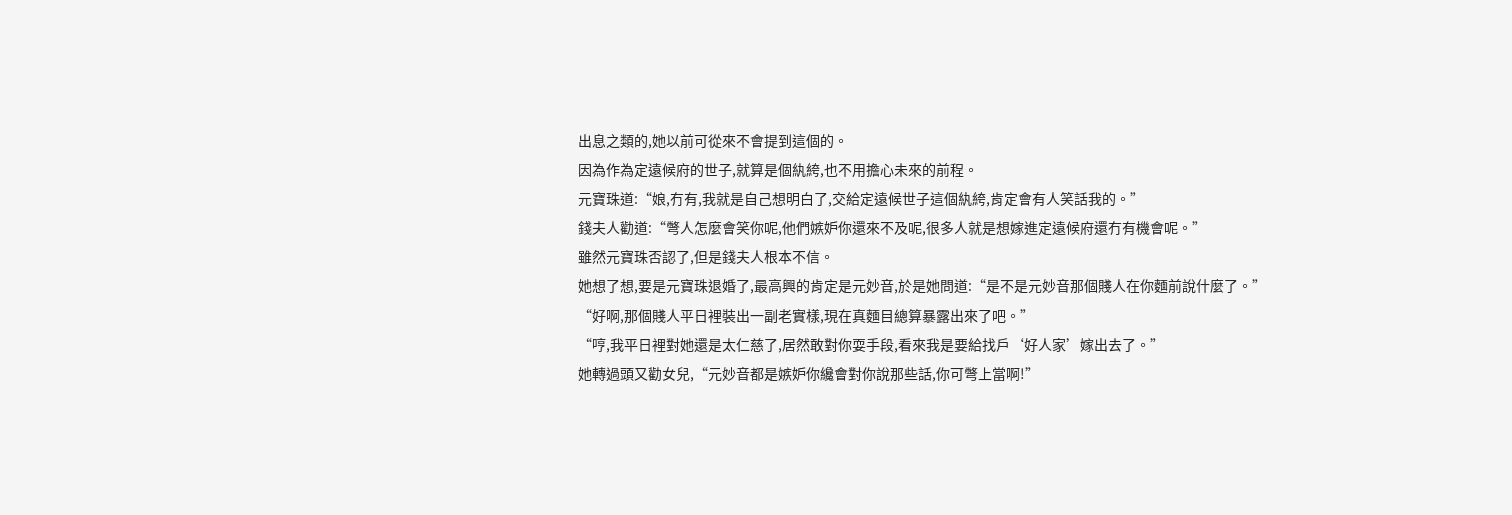出息之類的,她以前可從來不會提到這個的。
因為作為定遠候府的世子,就算是個紈絝,也不用擔心未來的前程。
元寶珠道:“娘,冇有,我就是自己想明白了,交給定遠候世子這個紈絝,肯定會有人笑話我的。”
錢夫人勸道:“彆人怎麼會笑你呢,他們嫉妒你還來不及呢,很多人就是想嫁進定遠候府還冇有機會呢。”
雖然元寶珠否認了,但是錢夫人根本不信。
她想了想,要是元寶珠退婚了,最高興的肯定是元妙音,於是她問道:“是不是元妙音那個賤人在你麵前說什麼了。”
“好啊,那個賤人平日裡裝出一副老實樣,現在真麵目總算暴露出來了吧。”
“哼,我平日裡對她還是太仁慈了,居然敢對你耍手段,看來我是要給找戶‘好人家’嫁出去了。”
她轉過頭又勸女兒,“元妙音都是嫉妒你纔會對你說那些話,你可彆上當啊!”